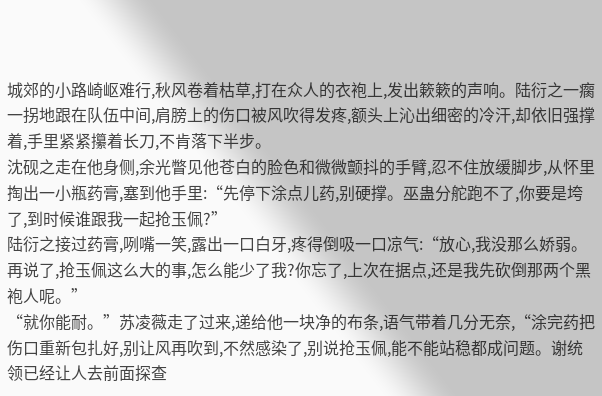城郊的小路崎岖难行,秋风卷着枯草,打在众人的衣袍上,发出簌簌的声响。陆衍之一瘸一拐地跟在队伍中间,肩膀上的伤口被风吹得发疼,额头上沁出细密的冷汗,却依旧强撑着,手里紧紧攥着长刀,不肯落下半步。
沈砚之走在他身侧,余光瞥见他苍白的脸色和微微颤抖的手臂,忍不住放缓脚步,从怀里掏出一小瓶药膏,塞到他手里:“先停下涂点儿药,别硬撑。巫蛊分舵跑不了,你要是垮了,到时候谁跟我一起抢玉佩?”
陆衍之接过药膏,咧嘴一笑,露出一口白牙,疼得倒吸一口凉气:“放心,我没那么娇弱。再说了,抢玉佩这么大的事,怎么能少了我?你忘了,上次在据点,还是我先砍倒那两个黑袍人呢。”
“就你能耐。”苏凌薇走了过来,递给他一块净的布条,语气带着几分无奈,“涂完药把伤口重新包扎好,别让风再吹到,不然感染了,别说抢玉佩,能不能站稳都成问题。谢统领已经让人去前面探查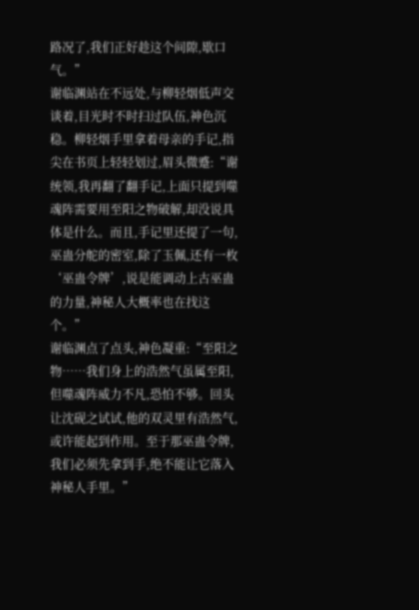路况了,我们正好趁这个间隙,歇口气。”
谢临渊站在不远处,与柳轻烟低声交谈着,目光时不时扫过队伍,神色沉稳。柳轻烟手里拿着母亲的手记,指尖在书页上轻轻划过,眉头微蹙:“谢统领,我再翻了翻手记,上面只提到噬魂阵需要用至阳之物破解,却没说具体是什么。而且,手记里还提了一句,巫蛊分舵的密室,除了玉佩,还有一枚‘巫蛊令牌’,说是能调动上古巫蛊的力量,神秘人大概率也在找这个。”
谢临渊点了点头,神色凝重:“至阳之物……我们身上的浩然气虽属至阳,但噬魂阵威力不凡,恐怕不够。回头让沈砚之试试,他的双灵里有浩然气,或许能起到作用。至于那巫蛊令牌,我们必须先拿到手,绝不能让它落入神秘人手里。”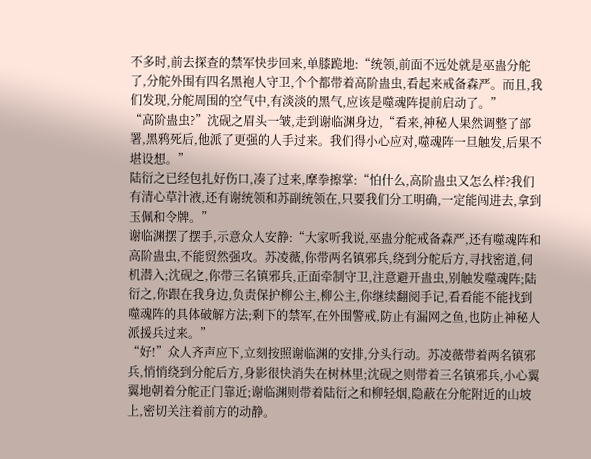不多时,前去探查的禁军快步回来,单膝跪地:“统领,前面不远处就是巫蛊分舵了,分舵外围有四名黑袍人守卫,个个都带着高阶蛊虫,看起来戒备森严。而且,我们发现,分舵周围的空气中,有淡淡的黑气,应该是噬魂阵提前启动了。”
“高阶蛊虫?”沈砚之眉头一皱,走到谢临渊身边,“看来,神秘人果然调整了部署,黑鸦死后,他派了更强的人手过来。我们得小心应对,噬魂阵一旦触发,后果不堪设想。”
陆衍之已经包扎好伤口,凑了过来,摩拳擦掌:“怕什么,高阶蛊虫又怎么样?我们有清心草汁液,还有谢统领和苏副统领在,只要我们分工明确,一定能闯进去,拿到玉佩和令牌。”
谢临渊摆了摆手,示意众人安静:“大家听我说,巫蛊分舵戒备森严,还有噬魂阵和高阶蛊虫,不能贸然强攻。苏凌薇,你带两名镇邪兵,绕到分舵后方,寻找密道,伺机潜入;沈砚之,你带三名镇邪兵,正面牵制守卫,注意避开蛊虫,别触发噬魂阵;陆衍之,你跟在我身边,负责保护柳公主,柳公主,你继续翻阅手记,看看能不能找到噬魂阵的具体破解方法;剩下的禁军,在外围警戒,防止有漏网之鱼,也防止神秘人派援兵过来。”
“好!”众人齐声应下,立刻按照谢临渊的安排,分头行动。苏凌薇带着两名镇邪兵,悄悄绕到分舵后方,身影很快消失在树林里;沈砚之则带着三名镇邪兵,小心翼翼地朝着分舵正门靠近;谢临渊则带着陆衍之和柳轻烟,隐蔽在分舵附近的山坡上,密切关注着前方的动静。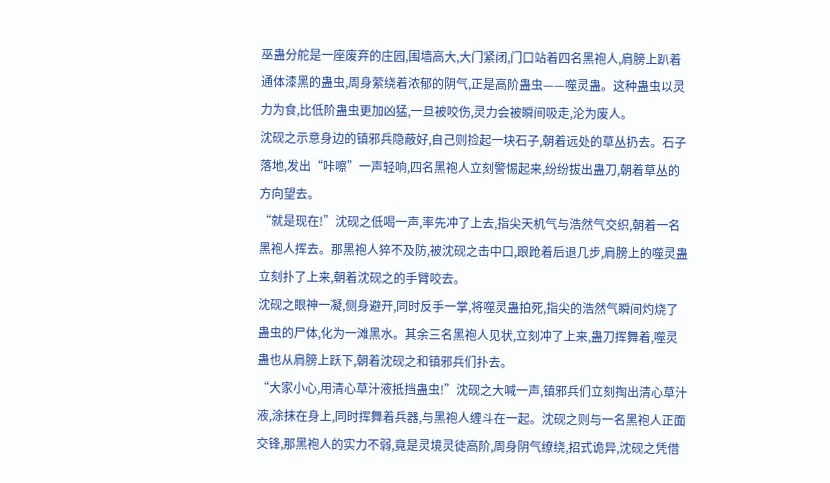巫蛊分舵是一座废弃的庄园,围墙高大,大门紧闭,门口站着四名黑袍人,肩膀上趴着通体漆黑的蛊虫,周身萦绕着浓郁的阴气,正是高阶蛊虫——噬灵蛊。这种蛊虫以灵力为食,比低阶蛊虫更加凶猛,一旦被咬伤,灵力会被瞬间吸走,沦为废人。
沈砚之示意身边的镇邪兵隐蔽好,自己则捡起一块石子,朝着远处的草丛扔去。石子落地,发出“咔嚓”一声轻响,四名黑袍人立刻警惕起来,纷纷拔出蛊刀,朝着草丛的方向望去。
“就是现在!”沈砚之低喝一声,率先冲了上去,指尖天机气与浩然气交织,朝着一名黑袍人挥去。那黑袍人猝不及防,被沈砚之击中口,踉跄着后退几步,肩膀上的噬灵蛊立刻扑了上来,朝着沈砚之的手臂咬去。
沈砚之眼神一凝,侧身避开,同时反手一掌,将噬灵蛊拍死,指尖的浩然气瞬间灼烧了蛊虫的尸体,化为一滩黑水。其余三名黑袍人见状,立刻冲了上来,蛊刀挥舞着,噬灵蛊也从肩膀上跃下,朝着沈砚之和镇邪兵们扑去。
“大家小心,用清心草汁液抵挡蛊虫!”沈砚之大喊一声,镇邪兵们立刻掏出清心草汁液,涂抹在身上,同时挥舞着兵器,与黑袍人缠斗在一起。沈砚之则与一名黑袍人正面交锋,那黑袍人的实力不弱,竟是灵境灵徒高阶,周身阴气缭绕,招式诡异,沈砚之凭借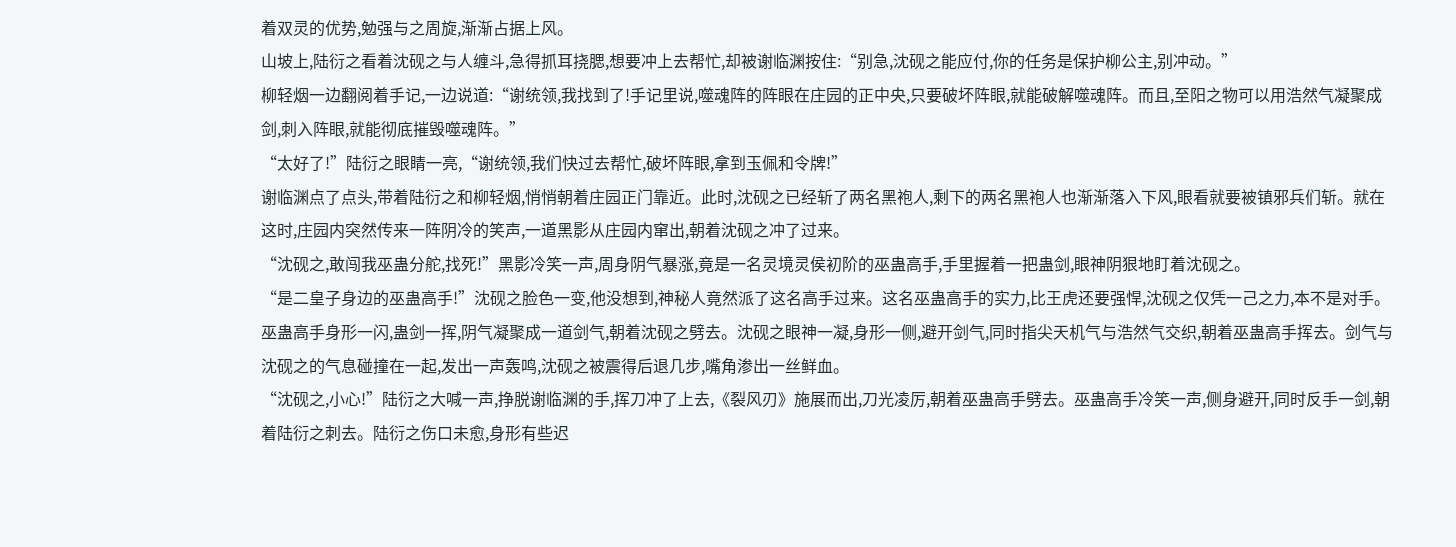着双灵的优势,勉强与之周旋,渐渐占据上风。
山坡上,陆衍之看着沈砚之与人缠斗,急得抓耳挠腮,想要冲上去帮忙,却被谢临渊按住:“别急,沈砚之能应付,你的任务是保护柳公主,别冲动。”
柳轻烟一边翻阅着手记,一边说道:“谢统领,我找到了!手记里说,噬魂阵的阵眼在庄园的正中央,只要破坏阵眼,就能破解噬魂阵。而且,至阳之物可以用浩然气凝聚成剑,刺入阵眼,就能彻底摧毁噬魂阵。”
“太好了!”陆衍之眼睛一亮,“谢统领,我们快过去帮忙,破坏阵眼,拿到玉佩和令牌!”
谢临渊点了点头,带着陆衍之和柳轻烟,悄悄朝着庄园正门靠近。此时,沈砚之已经斩了两名黑袍人,剩下的两名黑袍人也渐渐落入下风,眼看就要被镇邪兵们斩。就在这时,庄园内突然传来一阵阴冷的笑声,一道黑影从庄园内窜出,朝着沈砚之冲了过来。
“沈砚之,敢闯我巫蛊分舵,找死!”黑影冷笑一声,周身阴气暴涨,竟是一名灵境灵侯初阶的巫蛊高手,手里握着一把蛊剑,眼神阴狠地盯着沈砚之。
“是二皇子身边的巫蛊高手!”沈砚之脸色一变,他没想到,神秘人竟然派了这名高手过来。这名巫蛊高手的实力,比王虎还要强悍,沈砚之仅凭一己之力,本不是对手。
巫蛊高手身形一闪,蛊剑一挥,阴气凝聚成一道剑气,朝着沈砚之劈去。沈砚之眼神一凝,身形一侧,避开剑气,同时指尖天机气与浩然气交织,朝着巫蛊高手挥去。剑气与沈砚之的气息碰撞在一起,发出一声轰鸣,沈砚之被震得后退几步,嘴角渗出一丝鲜血。
“沈砚之,小心!”陆衍之大喊一声,挣脱谢临渊的手,挥刀冲了上去,《裂风刃》施展而出,刀光凌厉,朝着巫蛊高手劈去。巫蛊高手冷笑一声,侧身避开,同时反手一剑,朝着陆衍之刺去。陆衍之伤口未愈,身形有些迟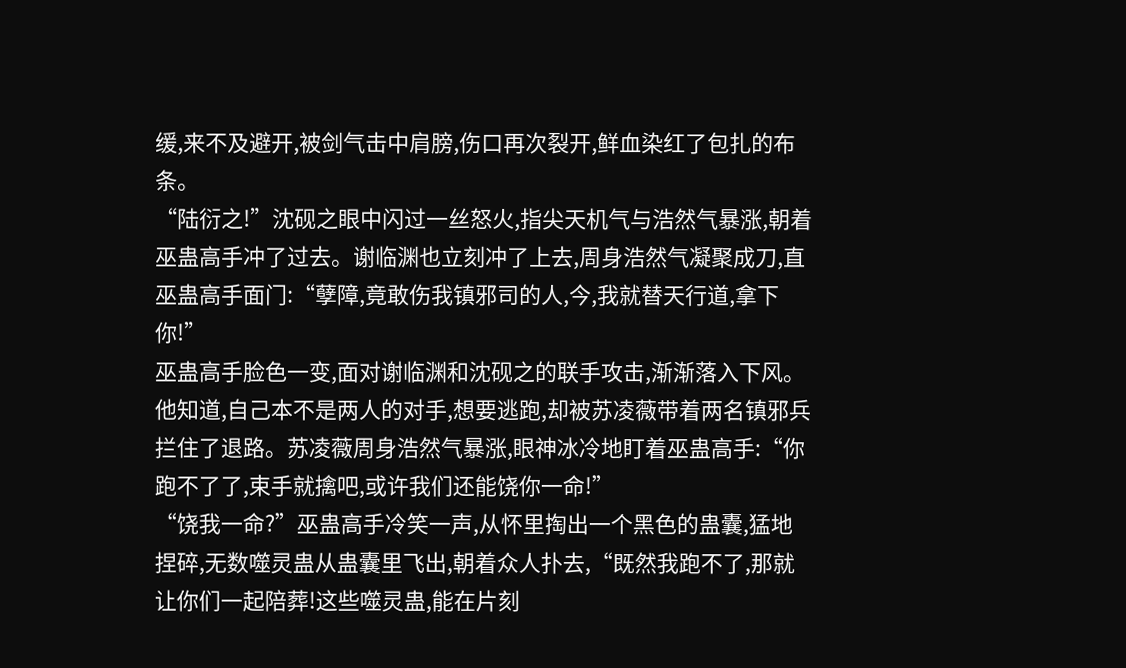缓,来不及避开,被剑气击中肩膀,伤口再次裂开,鲜血染红了包扎的布条。
“陆衍之!”沈砚之眼中闪过一丝怒火,指尖天机气与浩然气暴涨,朝着巫蛊高手冲了过去。谢临渊也立刻冲了上去,周身浩然气凝聚成刀,直巫蛊高手面门:“孽障,竟敢伤我镇邪司的人,今,我就替天行道,拿下你!”
巫蛊高手脸色一变,面对谢临渊和沈砚之的联手攻击,渐渐落入下风。他知道,自己本不是两人的对手,想要逃跑,却被苏凌薇带着两名镇邪兵拦住了退路。苏凌薇周身浩然气暴涨,眼神冰冷地盯着巫蛊高手:“你跑不了了,束手就擒吧,或许我们还能饶你一命!”
“饶我一命?”巫蛊高手冷笑一声,从怀里掏出一个黑色的蛊囊,猛地捏碎,无数噬灵蛊从蛊囊里飞出,朝着众人扑去,“既然我跑不了,那就让你们一起陪葬!这些噬灵蛊,能在片刻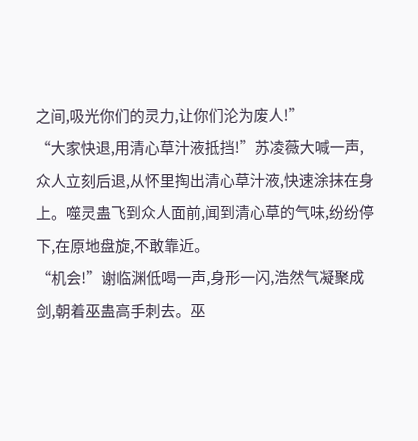之间,吸光你们的灵力,让你们沦为废人!”
“大家快退,用清心草汁液抵挡!”苏凌薇大喊一声,众人立刻后退,从怀里掏出清心草汁液,快速涂抹在身上。噬灵蛊飞到众人面前,闻到清心草的气味,纷纷停下,在原地盘旋,不敢靠近。
“机会!”谢临渊低喝一声,身形一闪,浩然气凝聚成剑,朝着巫蛊高手刺去。巫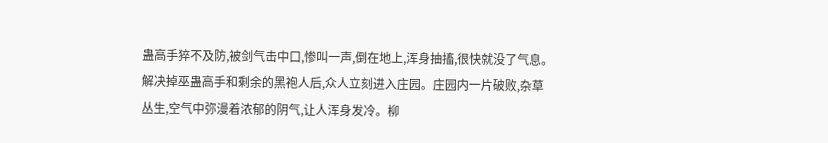蛊高手猝不及防,被剑气击中口,惨叫一声,倒在地上,浑身抽搐,很快就没了气息。
解决掉巫蛊高手和剩余的黑袍人后,众人立刻进入庄园。庄园内一片破败,杂草丛生,空气中弥漫着浓郁的阴气,让人浑身发冷。柳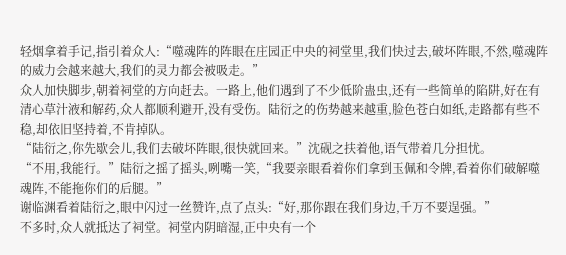轻烟拿着手记,指引着众人:“噬魂阵的阵眼在庄园正中央的祠堂里,我们快过去,破坏阵眼,不然,噬魂阵的威力会越来越大,我们的灵力都会被吸走。”
众人加快脚步,朝着祠堂的方向赶去。一路上,他们遇到了不少低阶蛊虫,还有一些简单的陷阱,好在有清心草汁液和解药,众人都顺利避开,没有受伤。陆衍之的伤势越来越重,脸色苍白如纸,走路都有些不稳,却依旧坚持着,不肯掉队。
“陆衍之,你先歇会儿,我们去破坏阵眼,很快就回来。”沈砚之扶着他,语气带着几分担忧。
“不用,我能行。”陆衍之摇了摇头,咧嘴一笑,“我要亲眼看着你们拿到玉佩和令牌,看着你们破解噬魂阵,不能拖你们的后腿。”
谢临渊看着陆衍之,眼中闪过一丝赞许,点了点头:“好,那你跟在我们身边,千万不要逞强。”
不多时,众人就抵达了祠堂。祠堂内阴暗湿,正中央有一个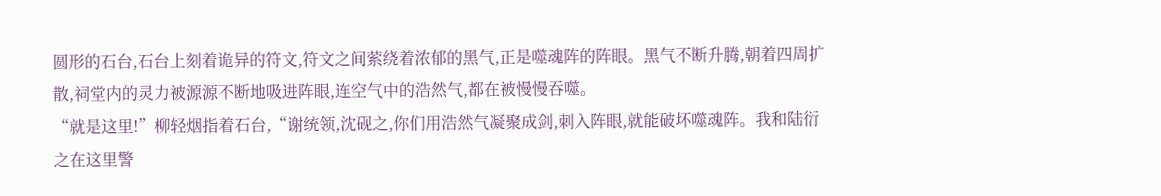圆形的石台,石台上刻着诡异的符文,符文之间萦绕着浓郁的黑气,正是噬魂阵的阵眼。黑气不断升腾,朝着四周扩散,祠堂内的灵力被源源不断地吸进阵眼,连空气中的浩然气,都在被慢慢吞噬。
“就是这里!”柳轻烟指着石台,“谢统领,沈砚之,你们用浩然气凝聚成剑,刺入阵眼,就能破坏噬魂阵。我和陆衍之在这里警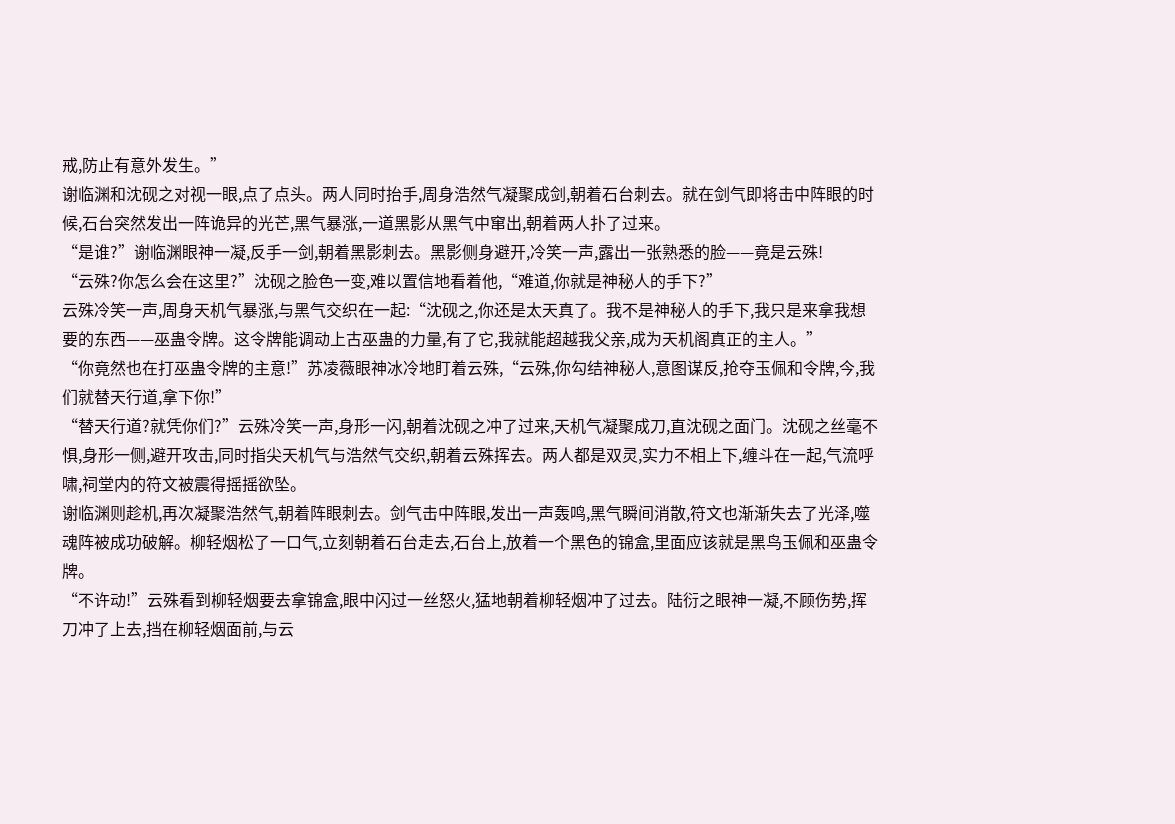戒,防止有意外发生。”
谢临渊和沈砚之对视一眼,点了点头。两人同时抬手,周身浩然气凝聚成剑,朝着石台刺去。就在剑气即将击中阵眼的时候,石台突然发出一阵诡异的光芒,黑气暴涨,一道黑影从黑气中窜出,朝着两人扑了过来。
“是谁?”谢临渊眼神一凝,反手一剑,朝着黑影刺去。黑影侧身避开,冷笑一声,露出一张熟悉的脸——竟是云殊!
“云殊?你怎么会在这里?”沈砚之脸色一变,难以置信地看着他,“难道,你就是神秘人的手下?”
云殊冷笑一声,周身天机气暴涨,与黑气交织在一起:“沈砚之,你还是太天真了。我不是神秘人的手下,我只是来拿我想要的东西——巫蛊令牌。这令牌能调动上古巫蛊的力量,有了它,我就能超越我父亲,成为天机阁真正的主人。”
“你竟然也在打巫蛊令牌的主意!”苏凌薇眼神冰冷地盯着云殊,“云殊,你勾结神秘人,意图谋反,抢夺玉佩和令牌,今,我们就替天行道,拿下你!”
“替天行道?就凭你们?”云殊冷笑一声,身形一闪,朝着沈砚之冲了过来,天机气凝聚成刀,直沈砚之面门。沈砚之丝毫不惧,身形一侧,避开攻击,同时指尖天机气与浩然气交织,朝着云殊挥去。两人都是双灵,实力不相上下,缠斗在一起,气流呼啸,祠堂内的符文被震得摇摇欲坠。
谢临渊则趁机,再次凝聚浩然气,朝着阵眼刺去。剑气击中阵眼,发出一声轰鸣,黑气瞬间消散,符文也渐渐失去了光泽,噬魂阵被成功破解。柳轻烟松了一口气,立刻朝着石台走去,石台上,放着一个黑色的锦盒,里面应该就是黑鸟玉佩和巫蛊令牌。
“不许动!”云殊看到柳轻烟要去拿锦盒,眼中闪过一丝怒火,猛地朝着柳轻烟冲了过去。陆衍之眼神一凝,不顾伤势,挥刀冲了上去,挡在柳轻烟面前,与云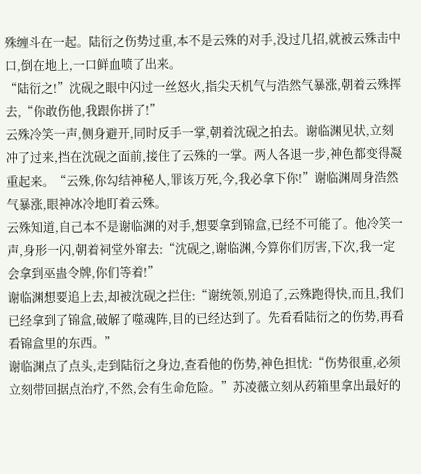殊缠斗在一起。陆衍之伤势过重,本不是云殊的对手,没过几招,就被云殊击中口,倒在地上,一口鲜血喷了出来。
“陆衍之!”沈砚之眼中闪过一丝怒火,指尖天机气与浩然气暴涨,朝着云殊挥去,“你敢伤他,我跟你拼了!”
云殊冷笑一声,侧身避开,同时反手一掌,朝着沈砚之拍去。谢临渊见状,立刻冲了过来,挡在沈砚之面前,接住了云殊的一掌。两人各退一步,神色都变得凝重起来。“云殊,你勾结神秘人,罪该万死,今,我必拿下你!”谢临渊周身浩然气暴涨,眼神冰冷地盯着云殊。
云殊知道,自己本不是谢临渊的对手,想要拿到锦盒,已经不可能了。他冷笑一声,身形一闪,朝着祠堂外窜去:“沈砚之,谢临渊,今算你们厉害,下次,我一定会拿到巫蛊令牌,你们等着!”
谢临渊想要追上去,却被沈砚之拦住:“谢统领,别追了,云殊跑得快,而且,我们已经拿到了锦盒,破解了噬魂阵,目的已经达到了。先看看陆衍之的伤势,再看看锦盒里的东西。”
谢临渊点了点头,走到陆衍之身边,查看他的伤势,神色担忧:“伤势很重,必须立刻带回据点治疗,不然,会有生命危险。”苏凌薇立刻从药箱里拿出最好的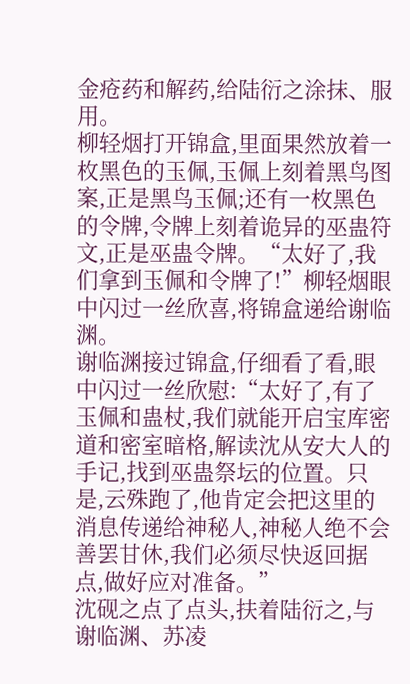金疮药和解药,给陆衍之涂抹、服用。
柳轻烟打开锦盒,里面果然放着一枚黑色的玉佩,玉佩上刻着黑鸟图案,正是黑鸟玉佩;还有一枚黑色的令牌,令牌上刻着诡异的巫蛊符文,正是巫蛊令牌。“太好了,我们拿到玉佩和令牌了!”柳轻烟眼中闪过一丝欣喜,将锦盒递给谢临渊。
谢临渊接过锦盒,仔细看了看,眼中闪过一丝欣慰:“太好了,有了玉佩和蛊杖,我们就能开启宝库密道和密室暗格,解读沈从安大人的手记,找到巫蛊祭坛的位置。只是,云殊跑了,他肯定会把这里的消息传递给神秘人,神秘人绝不会善罢甘休,我们必须尽快返回据点,做好应对准备。”
沈砚之点了点头,扶着陆衍之,与谢临渊、苏凌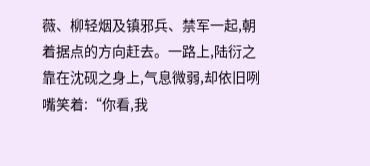薇、柳轻烟及镇邪兵、禁军一起,朝着据点的方向赶去。一路上,陆衍之靠在沈砚之身上,气息微弱,却依旧咧嘴笑着:“你看,我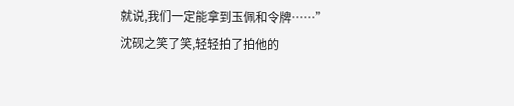就说,我们一定能拿到玉佩和令牌……”
沈砚之笑了笑,轻轻拍了拍他的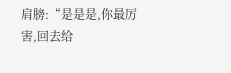肩膀:“是是是,你最厉害,回去给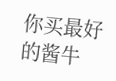你买最好的酱牛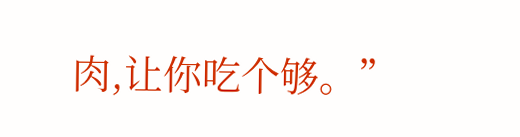肉,让你吃个够。”